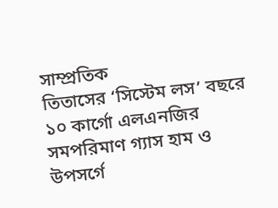সাম্প্রতিক
তিতাসের ‘সিস্টেম লস’ বছরে ১০ কার্গো এলএনজির সমপরিমাণ গ্যাস হাম ও উপসর্গে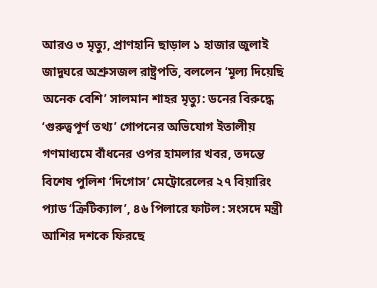আরও ৩ মৃত্যু, প্রাণহানি ছাড়াল ১ হাজার জুলাই জাদুঘরে অশ্রুসজল রাষ্ট্রপতি, বললেন ‘মূল্য দিয়েছি অনেক বেশি’ সালমান শাহর মৃত্যু: ডনের বিরুদ্ধে ‘গুরুত্বপূর্ণ তথ্য’ গোপনের অভিযোগ ইতালীয় গণমাধ্যমে বাঁধনের ওপর হামলার খবর, তদন্তে বিশেষ পুলিশ ‘দিগোস’ মেট্রোরেলের ২৭ বিয়ারিং প্যাড ‘ক্রিটিক্যাল’, ৪৬ পিলারে ফাটল: সংসদে মন্ত্রী আশির দশকে ফিরছে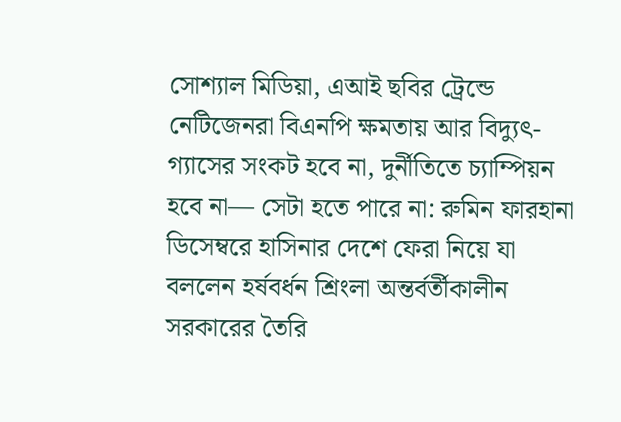সোশ্যাল মিডিয়া, এআই ছবির ট্রেন্ডে নেটিজেনরা বিএনপি ক্ষমতায় আর বিদ্যুৎ-গ্যাসের সংকট হবে না, দুর্নীতিতে চ্যাম্পিয়ন হবে না— সেটা হতে পারে না: রুমিন ফারহানা ডিসেম্বরে হাসিনার দেশে ফেরা নিয়ে যা বললেন হর্ষবর্ধন শ্রিংলা অন্তর্বর্তীকালীন সরকারের তৈরি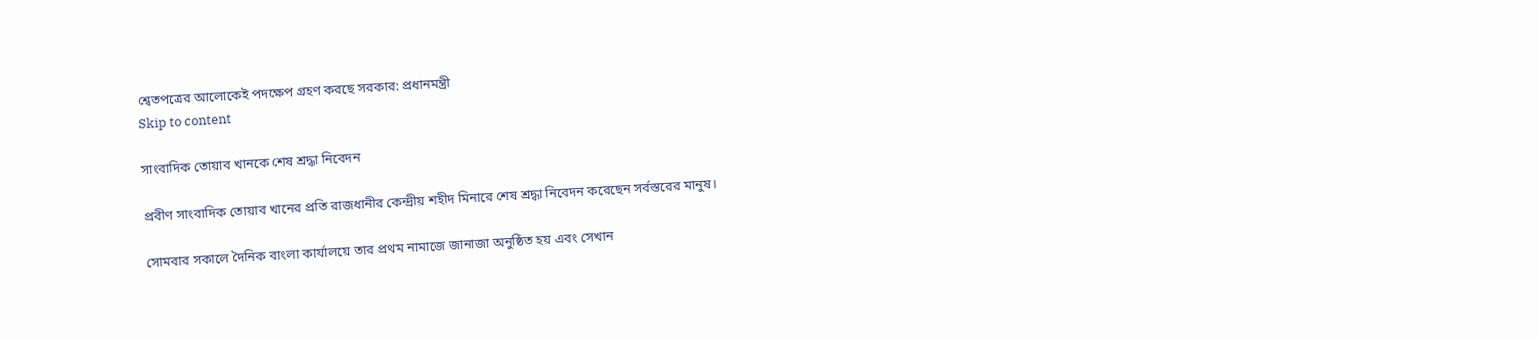শ্বেতপত্রের আলোকেই পদক্ষেপ গ্রহণ করছে সরকার: প্রধানমন্ত্রী
Skip to content

সাংবাদিক তোয়াব খানকে শেষ শ্রদ্ধা নিবেদন

প্রবীণ সাংবাদিক তোয়াব খানের প্রতি রাজধানীর কেন্দ্রীয় শহীদ মিনারে শেষ শ্রদ্ধা নিবেদন করেছেন সর্বস্তরের মানুষ।

সোমবার সকালে দৈনিক বাংলা কার্যালয়ে তার প্রথম নামাজে জানাজা অনুষ্ঠিত হয় এবং সেখান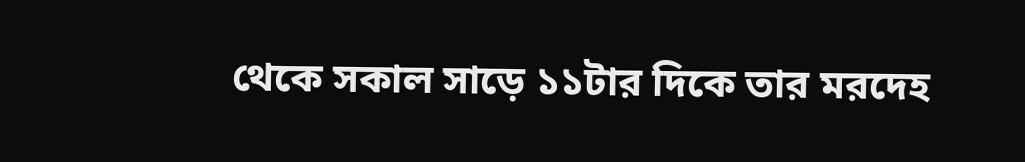থেকে সকাল সাড়ে ১১টার দিকে তার মরদেহ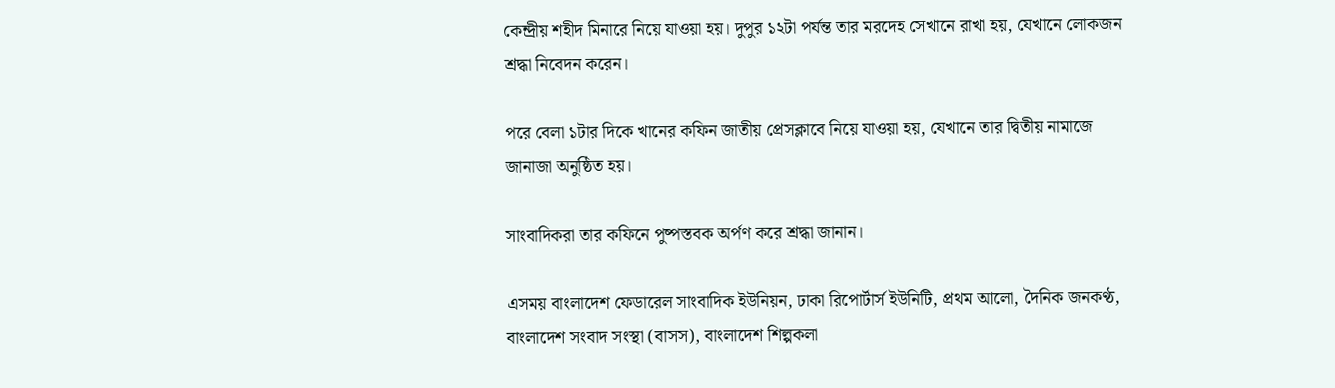কেন্দ্রীয় শহীদ মিনারে নিয়ে যাওয়া হয়। দুপুর ১২টা পর্যন্ত তার মরদেহ সেখানে রাখা হয়, যেখানে লোকজন শ্রদ্ধা নিবেদন করেন।

পরে বেলা ১টার দিকে খানের কফিন জাতীয় প্রেসক্লাবে নিয়ে যাওয়া হয়, যেখানে তার দ্বিতীয় নামাজে জানাজা অনুষ্ঠিত হয়।

সাংবাদিকরা তার কফিনে পুষ্পস্তবক অর্পণ করে শ্রদ্ধা জানান।

এসময় বাংলাদেশ ফেডারেল সাংবাদিক ইউনিয়ন, ঢাকা রিপোর্টার্স ইউনিটি, প্রথম আলো, দৈনিক জনকণ্ঠ, বাংলাদেশ সংবাদ সংস্থা (বাসস), বাংলাদেশ শিল্পকলা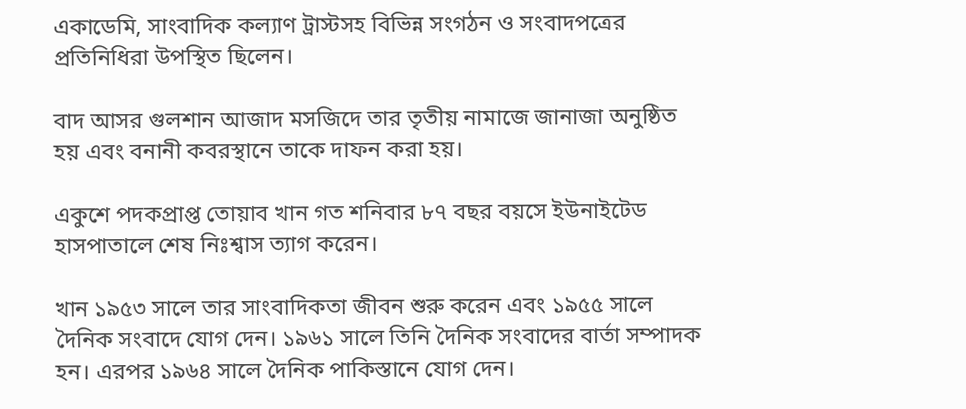একাডেমি, সাংবাদিক কল্যাণ ট্রাস্টসহ বিভিন্ন সংগঠন ও সংবাদপত্রের প্রতিনিধিরা উপস্থিত ছিলেন।

বাদ আসর গুলশান আজাদ মসজিদে তার তৃতীয় নামাজে জানাজা অনুষ্ঠিত হয় এবং বনানী কবরস্থানে তাকে দাফন করা হয়।

একুশে পদকপ্রাপ্ত তোয়াব খান গত শনিবার ৮৭ বছর বয়সে ইউনাইটেড হাসপাতালে শেষ নিঃশ্বাস ত্যাগ করেন।

খান ১৯৫৩ সালে তার সাংবাদিকতা জীবন শুরু করেন এবং ১৯৫৫ সালে দৈনিক সংবাদে যোগ দেন। ১৯৬১ সালে তিনি দৈনিক সংবাদের বার্তা সম্পাদক হন। এরপর ১৯৬৪ সালে দৈনিক পাকিস্তানে যোগ দেন।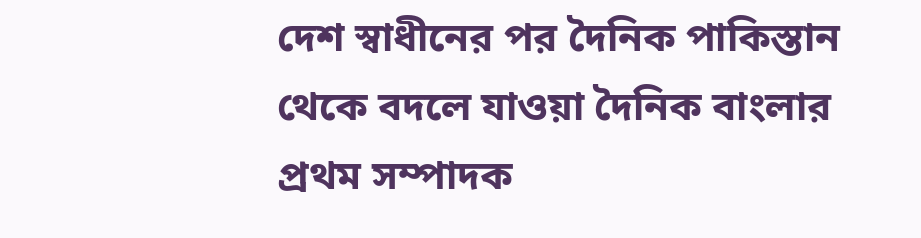দেশ স্বাধীনের পর দৈনিক পাকিস্তান থেকে বদলে যাওয়া দৈনিক বাংলার প্রথম সম্পাদক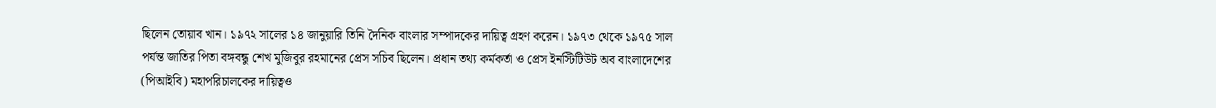ছিলেন তোয়াব খান। ১৯৭২ সালের ১৪ জানুয়ারি তিনি দৈনিক বাংলার সম্পাদকের দায়িত্ব গ্রহণ করেন। ১৯৭৩ থেকে ১৯৭৫ সাল পর্যন্ত জাতির পিতা বঙ্গবন্ধু শেখ মুজিবুর রহমানের প্রেস সচিব ছিলেন। প্রধান তথ্য কর্মকর্তা ও প্রেস ইনস্টিটিউট অব বাংলাদেশের (পিআইবি) মহাপরিচালকের দায়িত্বও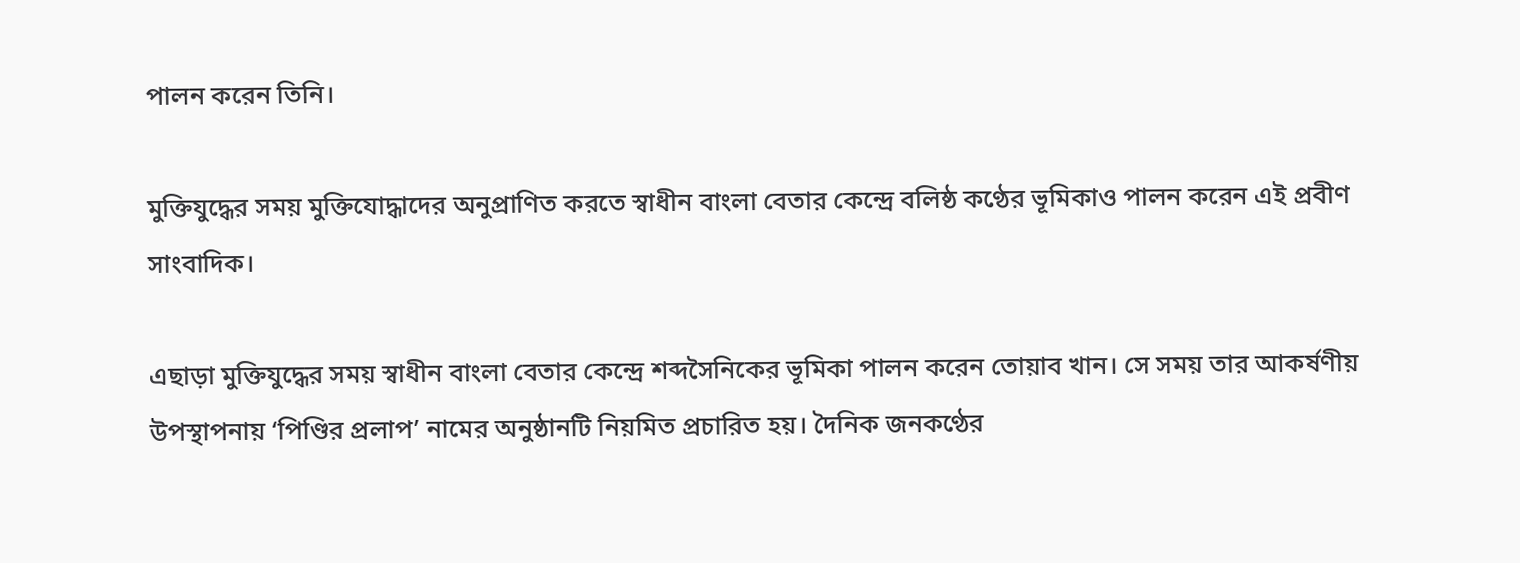পালন করেন তিনি।

মুক্তিযুদ্ধের সময় মুক্তিযোদ্ধাদের অনুপ্রাণিত করতে স্বাধীন বাংলা বেতার কেন্দ্রে বলিষ্ঠ কণ্ঠের ভূমিকাও পালন করেন এই প্রবীণ সাংবাদিক।

এছাড়া মুক্তিযুদ্ধের সময় স্বাধীন বাংলা বেতার কেন্দ্রে শব্দসৈনিকের ভূমিকা পালন করেন তোয়াব খান। সে সময় তার আকর্ষণীয় উপস্থাপনায় ‘পিণ্ডির প্রলাপ’ নামের অনুষ্ঠানটি নিয়মিত প্রচারিত হয়। দৈনিক জনকণ্ঠের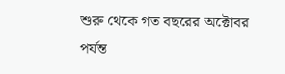শুরু থেকে গত বছরের অক্টোবর পর্যন্ত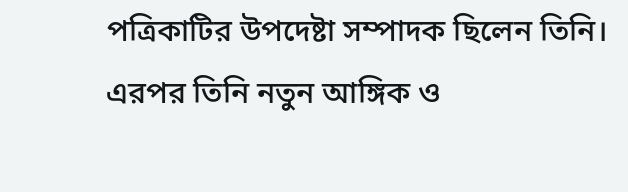পত্রিকাটির উপদেষ্টা সম্পাদক ছিলেন তিনি। এরপর তিনি নতুন আঙ্গিক ও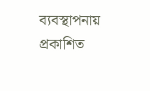ব্যবস্থাপনায় প্রকাশিত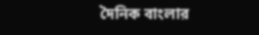দৈনিক বাংলার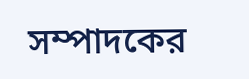সম্পাদকের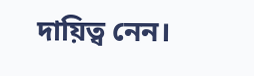দায়িত্ব নেন।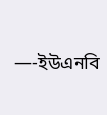—-ইউএনবি